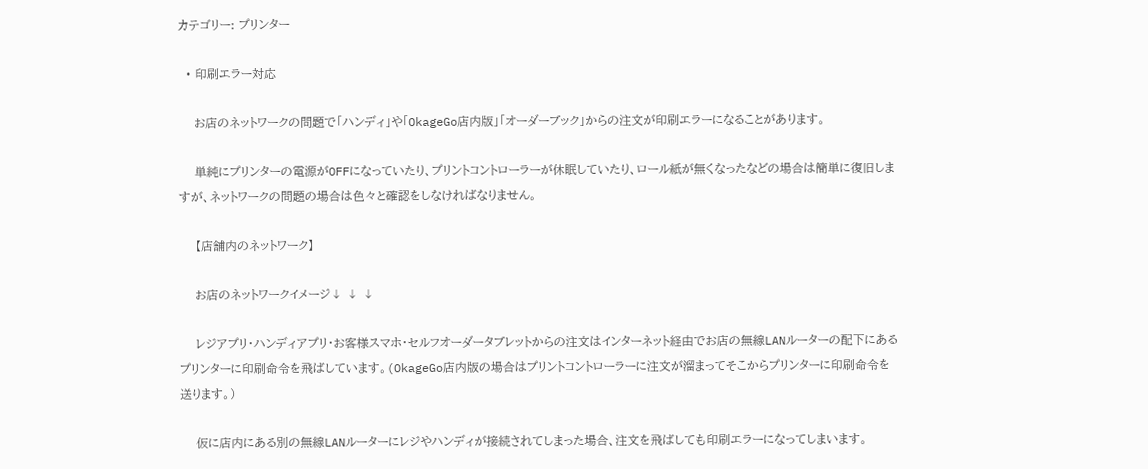カテゴリー: プリンター

  • 印刷エラー対応

    お店のネットワークの問題で「ハンディ」や「OkageGo店内版」「オーダーブック」からの注文が印刷エラーになることがあります。

    単純にプリンターの電源がOFFになっていたり、プリントコントローラーが休眠していたり、ロール紙が無くなったなどの場合は簡単に復旧しますが、ネットワークの問題の場合は色々と確認をしなければなりません。

    【店舗内のネットワーク】

    お店のネットワークイメージ↓ ↓ ↓

    レジアプリ・ハンディアプリ・お客様スマホ・セルフオーダータブレットからの注文はインターネット経由でお店の無線LANルーターの配下にあるプリンターに印刷命令を飛ばしています。(OkageGo店内版の場合はプリントコントローラーに注文が溜まってそこからプリンターに印刷命令を送ります。)

    仮に店内にある別の無線LANルーターにレジやハンディが接続されてしまった場合、注文を飛ばしても印刷エラーになってしまいます。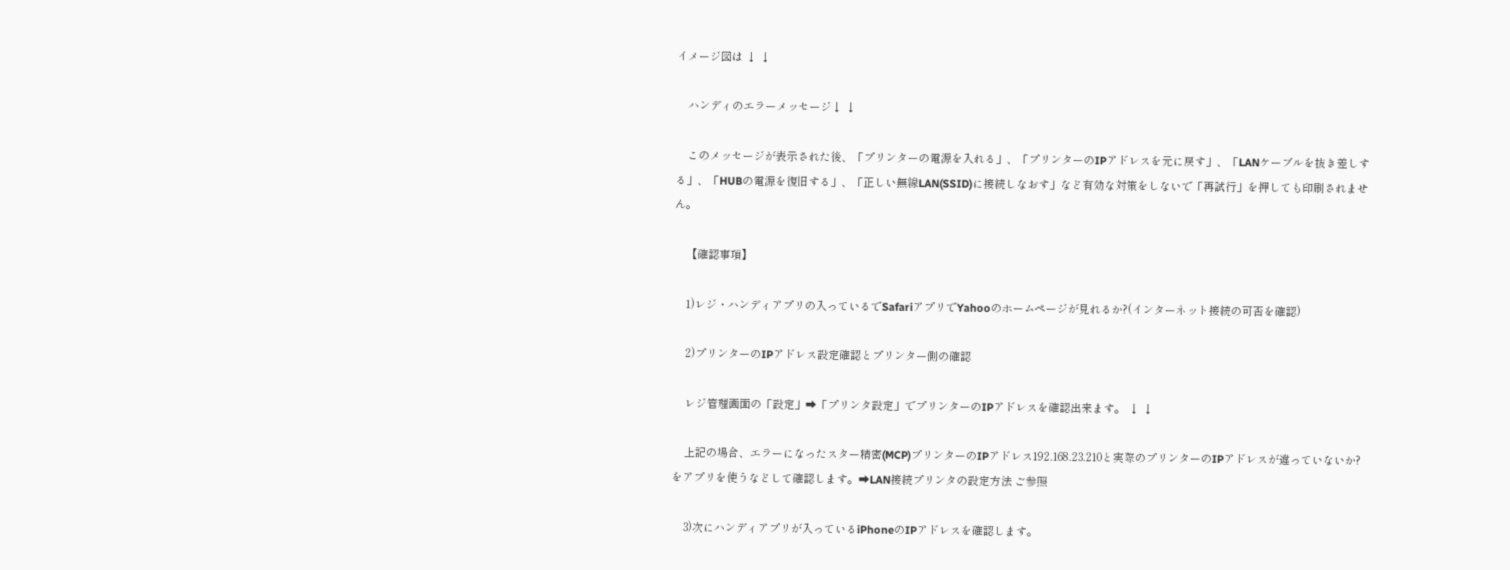イメージ図は ↓ ↓

    ハンディのエラーメッセージ↓ ↓

    このメッセージが表示された後、「プリンターの電源を入れる」、「プリンターのIPアドレスを元に戻す」、「LANケーブルを抜き差しする」、「HUBの電源を復旧する」、「正しい無線LAN(SSID)に接続しなおす」など有効な対策をしないで「再試行」を押しても印刷されません。

    【確認事項】

    1)レジ・ハンディアプリの入っているでSafariアプリでYahooのホームページが見れるか?(インターネット接続の可否を確認)

    2)プリンターのIPアドレス設定確認とプリンター側の確認

    レジ管理画面の「設定」➡「プリンタ設定」でプリンターのIPアドレスを確認出来ます。 ↓ ↓

    上記の場合、エラーになったスター精密(MCP)プリンターのIPアドレス192.168.23.210と実際のプリンターのIPアドレスが違っていないか?をアプリを使うなどして確認します。➡LAN接続プリンタの設定方法 ご参照

    3)次にハンディアプリが入っているiPhoneのIPアドレスを確認します。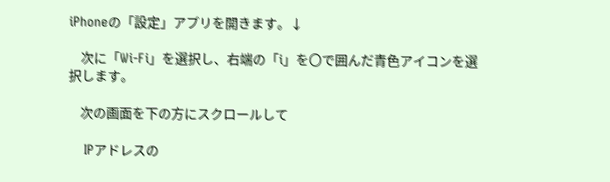iPhoneの「設定」アプリを開きます。↓

    次に「Wi-Fi」を選択し、右端の「i」を〇で囲んだ青色アイコンを選択します。

    次の画面を下の方にスクロールして

    IPアドレスの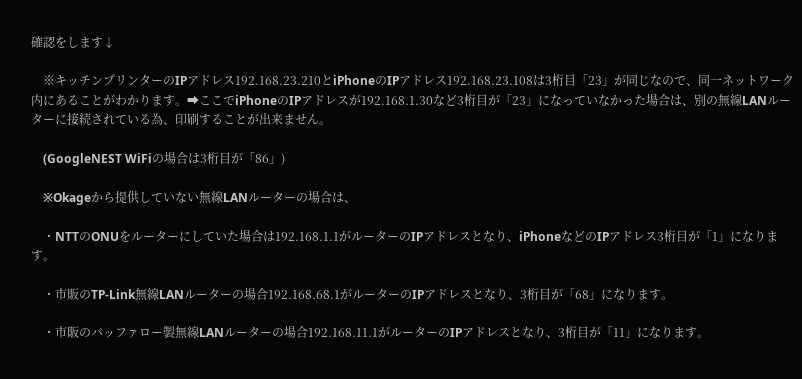確認をします↓

    ※キッチンプリンターのIPアドレス192.168.23.210とiPhoneのIPアドレス192.168.23.108は3桁目「23」が同じなので、同一ネットワーク内にあることがわかります。➡ここでiPhoneのIPアドレスが192.168.1.30など3桁目が「23」になっていなかった場合は、別の無線LANルーターに接続されている為、印刷することが出来ません。

    (GoogleNEST WiFiの場合は3桁目が「86」)

    ※Okageから提供していない無線LANルーターの場合は、

    ・NTTのONUをルーターにしていた場合は192.168.1.1がルーターのIPアドレスとなり、iPhoneなどのIPアドレス3桁目が「1」になります。

    ・市販のTP-Link無線LANルーターの場合192.168.68.1がルーターのIPアドレスとなり、3桁目が「68」になります。

    ・市販のバッファロー製無線LANルーターの場合192.168.11.1がルーターのIPアドレスとなり、3桁目が「11」になります。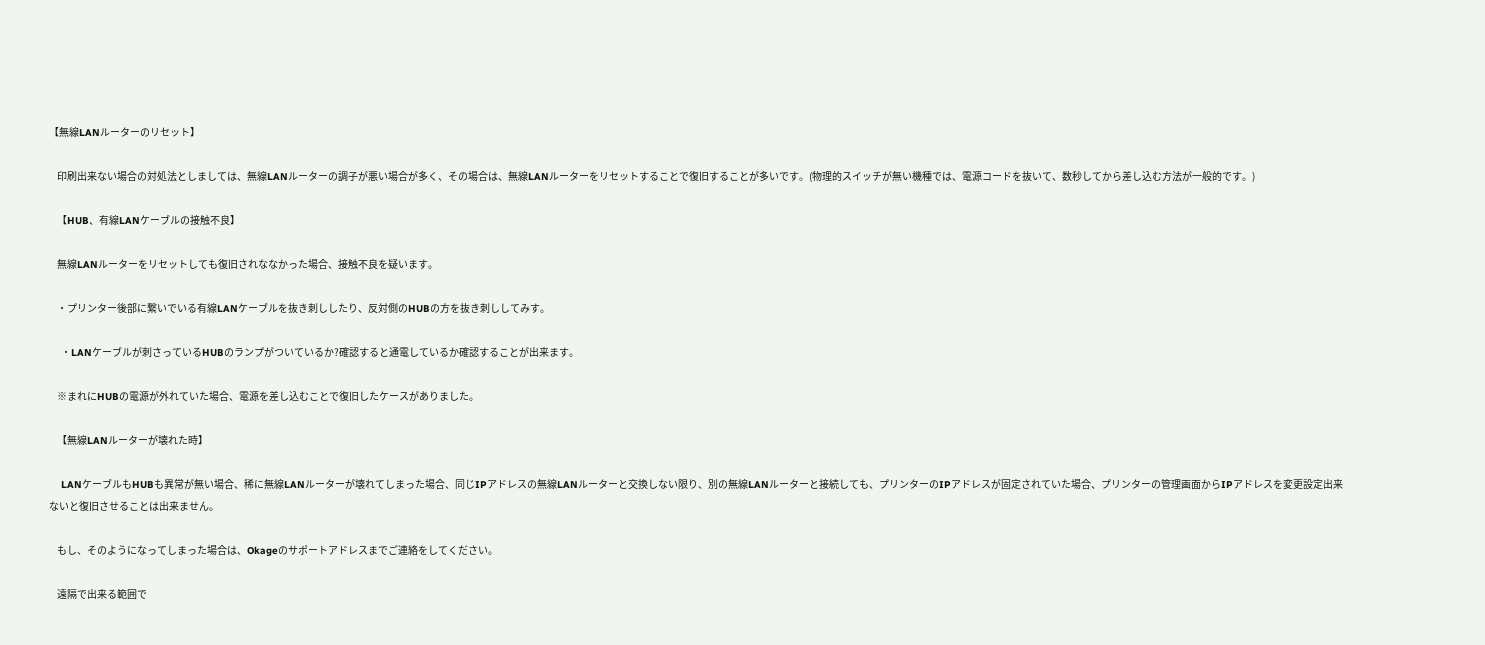【無線LANルーターのリセット】

    印刷出来ない場合の対処法としましては、無線LANルーターの調子が悪い場合が多く、その場合は、無線LANルーターをリセットすることで復旧することが多いです。(物理的スイッチが無い機種では、電源コードを抜いて、数秒してから差し込む方法が一般的です。)

    【HUB、有線LANケーブルの接触不良】

    無線LANルーターをリセットしても復旧されななかった場合、接触不良を疑います。

    ・プリンター後部に繋いでいる有線LANケーブルを抜き刺ししたり、反対側のHUBの方を抜き刺ししてみす。

    ・LANケーブルが刺さっているHUBのランプがついているか?確認すると通電しているか確認することが出来ます。

    ※まれにHUBの電源が外れていた場合、電源を差し込むことで復旧したケースがありました。

    【無線LANルーターが壊れた時】

    LANケーブルもHUBも異常が無い場合、稀に無線LANルーターが壊れてしまった場合、同じIPアドレスの無線LANルーターと交換しない限り、別の無線LANルーターと接続しても、プリンターのIPアドレスが固定されていた場合、プリンターの管理画面からIPアドレスを変更設定出来ないと復旧させることは出来ません。

    もし、そのようになってしまった場合は、Okageのサポートアドレスまでご連絡をしてください。

    遠隔で出来る範囲で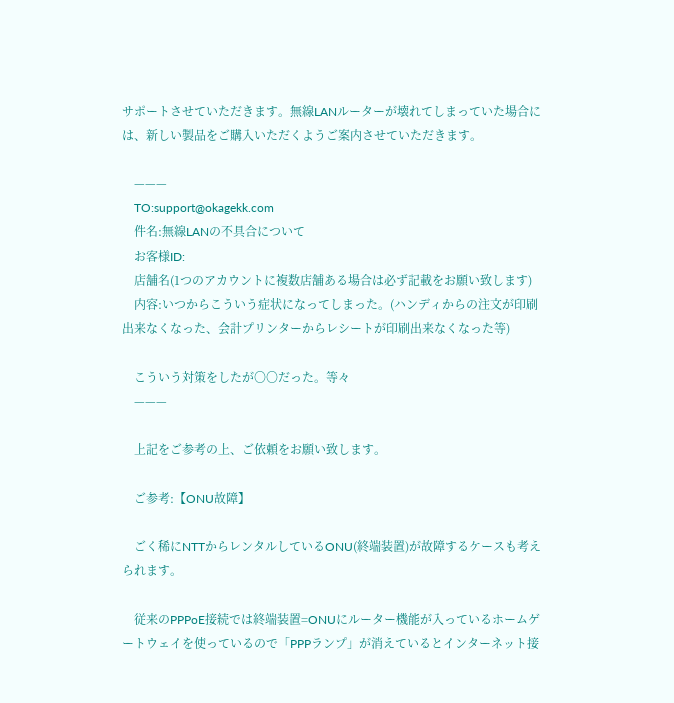サポートさせていただきます。無線LANルーターが壊れてしまっていた場合には、新しい製品をご購入いただくようご案内させていただきます。

    ———
    TO:support@okagekk.com
    件名:無線LANの不具合について
    お客様ID:
    店舗名(1つのアカウントに複数店舗ある場合は必ず記載をお願い致します)
    内容:いつからこういう症状になってしまった。(ハンディからの注文が印刷出来なくなった、会計プリンターからレシートが印刷出来なくなった等)

    こういう対策をしたが〇〇だった。等々
    ———

    上記をご参考の上、ご依頼をお願い致します。

    ご参考:【ONU故障】

    ごく稀にNTTからレンタルしているONU(終端装置)が故障するケースも考えられます。

    従来のPPPoE接続では終端装置=ONUにルーター機能が入っているホームゲートウェイを使っているので「PPPランプ」が消えているとインターネット接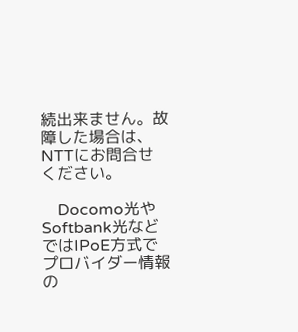続出来ません。故障した場合は、NTTにお問合せください。

    Docomo光やSoftbank光などではIPoE方式でプロバイダー情報の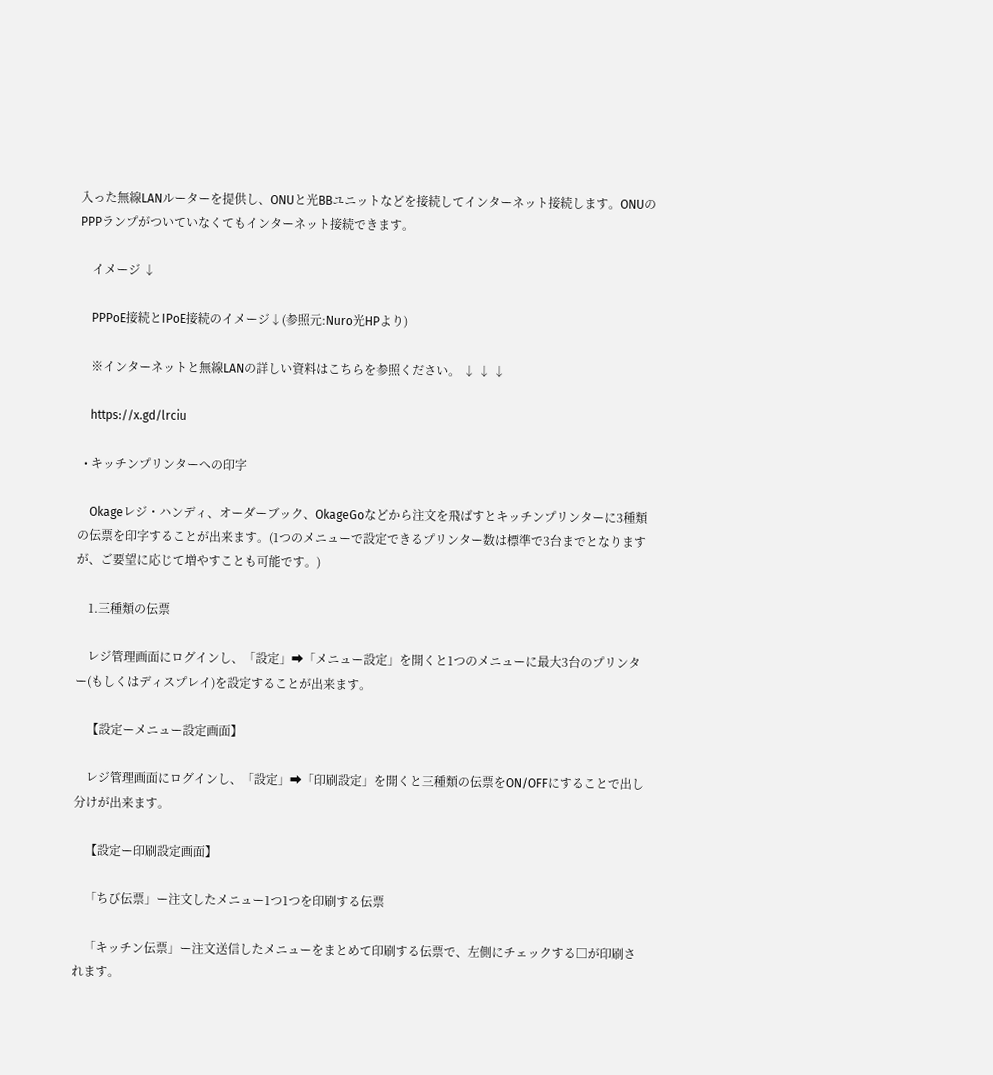入った無線LANルーターを提供し、ONUと光BBユニットなどを接続してインターネット接続します。ONUのPPPランプがついていなくてもインターネット接続できます。

    イメージ ↓

    PPPoE接続とIPoE接続のイメージ↓(参照元:Nuro光HPより)

    ※インターネットと無線LANの詳しい資料はこちらを参照ください。 ↓ ↓ ↓

    https://x.gd/lrciu

  • キッチンプリンターへの印字

    Okageレジ・ハンディ、オーダーブック、OkageGoなどから注文を飛ばすとキッチンプリンターに3種類の伝票を印字することが出来ます。(1つのメニューで設定できるプリンター数は標準で3台までとなりますが、ご要望に応じて増やすことも可能です。)

    1.三種類の伝票

    レジ管理画面にログインし、「設定」➡「メニュー設定」を開くと1つのメニューに最大3台のプリンター(もしくはディスプレイ)を設定することが出来ます。

    【設定ーメニュー設定画面】

    レジ管理画面にログインし、「設定」➡「印刷設定」を開くと三種類の伝票をON/OFFにすることで出し分けが出来ます。

    【設定ー印刷設定画面】

    「ちび伝票」ー注文したメニュー1つ1つを印刷する伝票

    「キッチン伝票」ー注文送信したメニューをまとめて印刷する伝票で、左側にチェックする□が印刷されます。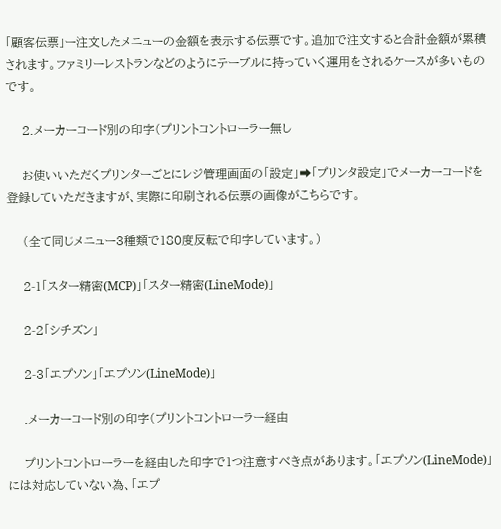「顧客伝票」ー注文したメニューの金額を表示する伝票です。追加で注文すると合計金額が累積されます。ファミリーレストランなどのようにテーブルに持っていく運用をされるケースが多いものです。

    2.メーカーコード別の印字(プリントコントローラー無し

    お使いいただくプリンターごとにレジ管理画面の「設定」➡「プリンタ設定」でメーカーコードを登録していただきますが、実際に印刷される伝票の画像がこちらです。

    (全て同じメニュー3種類で180度反転で印字しています。)

    2-1「スター精密(MCP)」「スター精密(LineMode)」

    2-2「シチズン」

    2-3「エプソン」「エプソン(LineMode)」

    .メーカーコード別の印字(プリントコントローラー経由

    プリントコントローラーを経由した印字で1つ注意すべき点があります。「エプソン(LineMode)」には対応していない為、「エプ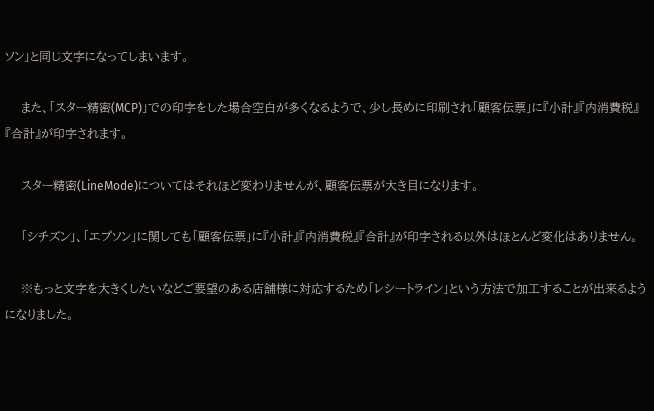ソン」と同じ文字になってしまいます。

    また、「スター精密(MCP)」での印字をした場合空白が多くなるようで、少し長めに印刷され「顧客伝票」に『小計』『内消費税』『合計』が印字されます。

    スター精密(LineMode)についてはそれほど変わりませんが、顧客伝票が大き目になります。

    「シチズン」、「エプソン」に関しても「顧客伝票」に『小計』『内消費税』『合計』が印字される以外はほとんど変化はありません。

    ※もっと文字を大きくしたいなどご要望のある店舗様に対応するため「レシートライン」という方法で加工することが出来るようになりました。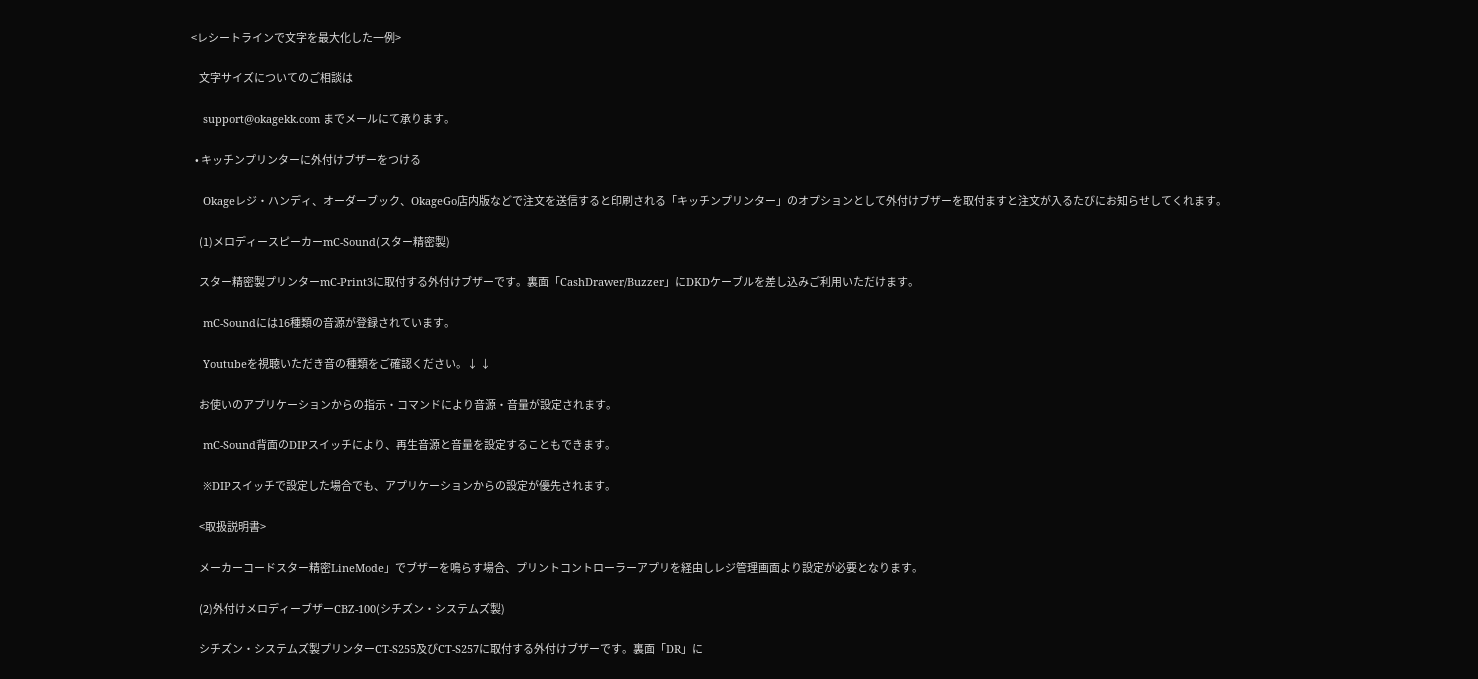<レシートラインで文字を最大化した一例>

    文字サイズについてのご相談は

    support@okagekk.com までメールにて承ります。

  • キッチンプリンターに外付けブザーをつける

    Okageレジ・ハンディ、オーダーブック、OkageGo店内版などで注文を送信すると印刷される「キッチンプリンター」のオプションとして外付けブザーを取付ますと注文が入るたびにお知らせしてくれます。

    (1)メロディースピーカーmC-Sound(スター精密製)

    スター精密製プリンターmC-Print3に取付する外付けブザーです。裏面「CashDrawer/Buzzer」にDKDケーブルを差し込みご利用いただけます。

    mC-Soundには16種類の音源が登録されています。

    Youtubeを視聴いただき音の種類をご確認ください。↓ ↓

    お使いのアプリケーションからの指示・コマンドにより音源・音量が設定されます。

    mC-Sound背面のDIPスイッチにより、再生音源と音量を設定することもできます。

    ※DIPスイッチで設定した場合でも、アプリケーションからの設定が優先されます。

    <取扱説明書>

    メーカーコードスター精密LineMode」でブザーを鳴らす場合、プリントコントローラーアプリを経由しレジ管理画面より設定が必要となります。

    (2)外付けメロディーブザーCBZ-100(シチズン・システムズ製)

    シチズン・システムズ製プリンターCT-S255及びCT-S257に取付する外付けブザーです。裏面「DR」に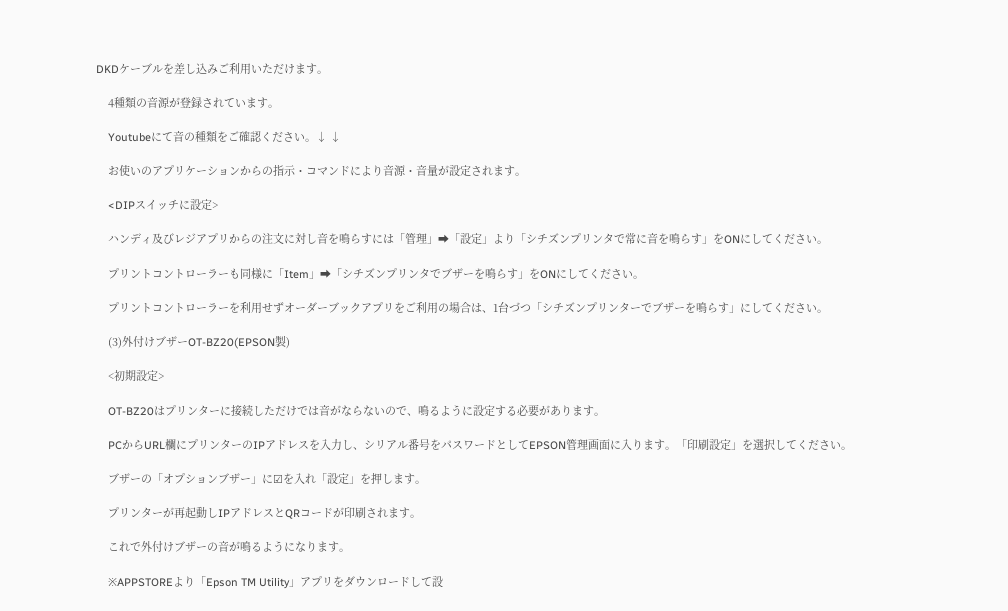DKDケーブルを差し込みご利用いただけます。

    4種類の音源が登録されています。

    Youtubeにて音の種類をご確認ください。↓ ↓

    お使いのアプリケーションからの指示・コマンドにより音源・音量が設定されます。

    <DIPスイッチに設定>

    ハンディ及びレジアプリからの注文に対し音を鳴らすには「管理」➡「設定」より「シチズンプリンタで常に音を鳴らす」をONにしてください。

    プリントコントローラーも同様に「Item」➡「シチズンプリンタでブザーを鳴らす」をONにしてください。

    プリントコントローラーを利用せずオーダーブックアプリをご利用の場合は、1台づつ「シチズンプリンターでブザーを鳴らす」にしてください。

    (3)外付けブザーOT-BZ20(EPSON製)

    <初期設定>

    OT-BZ20はプリンターに接続しただけでは音がならないので、鳴るように設定する必要があります。

    PCからURL欄にプリンターのIPアドレスを入力し、シリアル番号をパスワードとしてEPSON管理画面に入ります。「印刷設定」を選択してください。

    ブザーの「オプションブザー」に☑を入れ「設定」を押します。

    プリンターが再起動しIPアドレスとQRコードが印刷されます。

    これで外付けブザーの音が鳴るようになります。

    ※APPSTOREより「Epson TM Utility」アプリをダウンロードして設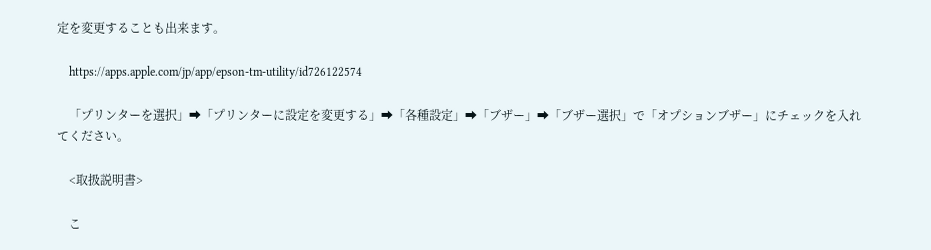定を変更することも出来ます。

    https://apps.apple.com/jp/app/epson-tm-utility/id726122574

    「プリンターを選択」➡「プリンターに設定を変更する」➡「各種設定」➡「ブザー」➡「ブザー選択」で「オプションブザー」にチェックを入れてください。

    <取扱説明書>

    こ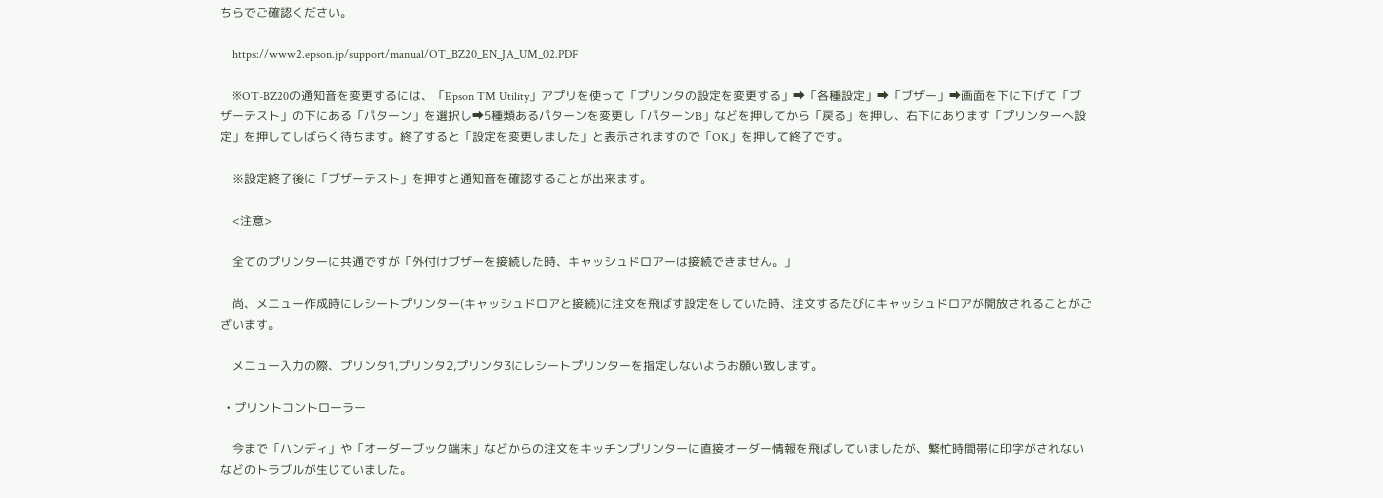ちらでご確認ください。

    https://www2.epson.jp/support/manual/OT_BZ20_EN_JA_UM_02.PDF

    ※OT-BZ20の通知音を変更するには、「Epson TM Utility」アプリを使って「プリンタの設定を変更する」➡「各種設定」➡「ブザー」➡画面を下に下げて「ブザーテスト」の下にある「パターン」を選択し➡5種類あるパターンを変更し「パターンB」などを押してから「戻る」を押し、右下にあります「プリンターへ設定」を押してしばらく待ちます。終了すると「設定を変更しました」と表示されますので「OK」を押して終了です。

    ※設定終了後に「ブザーテスト」を押すと通知音を確認することが出来ます。

    <注意>

    全てのプリンターに共通ですが「外付けブザーを接続した時、キャッシュドロアーは接続できません。」

    尚、メニュー作成時にレシートプリンター(キャッシュドロアと接続)に注文を飛ばす設定をしていた時、注文するたびにキャッシュドロアが開放されることがございます。

    メニュー入力の際、プリンタ1,プリンタ2,プリンタ3にレシートプリンターを指定しないようお願い致します。

  • プリントコントローラー

    今まで「ハンディ」や「オーダーブック端末」などからの注文をキッチンプリンターに直接オーダー情報を飛ばしていましたが、繁忙時間帯に印字がされないなどのトラブルが生じていました。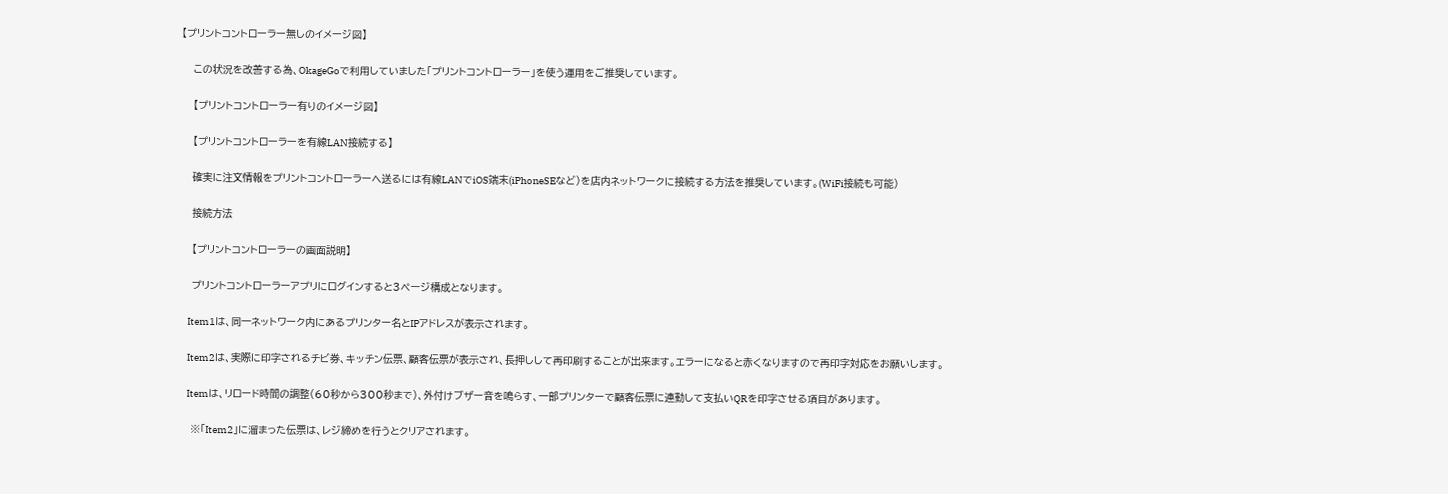【プリントコントローラー無しのイメージ図】

    この状況を改善する為、OkageGoで利用していました「プリントコントローラー」を使う運用をご推奨しています。

    【プリントコントローラー有りのイメージ図】

    【プリントコントローラーを有線LAN接続する】

    確実に注文情報をプリントコントローラーへ送るには有線LANでiOS端末(iPhoneSEなど)を店内ネットワークに接続する方法を推奨しています。(WiFi接続も可能)

    接続方法

    【プリントコントローラーの画面説明】

    プリントコントローラーアプリにログインすると3ページ構成となります。

    Item1は、同一ネットワーク内にあるプリンター名とIPアドレスが表示されます。

    Item2は、実際に印字されるチビ券、キッチン伝票、顧客伝票が表示され、長押しして再印刷することが出来ます。エラーになると赤くなりますので再印字対応をお願いします。

    Itemは、リロード時間の調整(60秒から300秒まで)、外付けブザー音を鳴らす、一部プリンターで顧客伝票に連動して支払いQRを印字させる項目があります。

    ※「Item2」に溜まった伝票は、レジ締めを行うとクリアされます。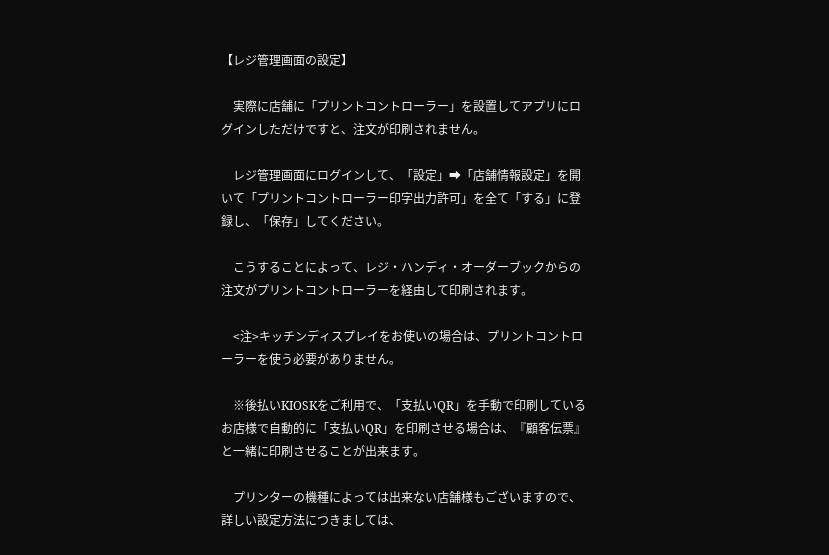【レジ管理画面の設定】

    実際に店舗に「プリントコントローラー」を設置してアプリにログインしただけですと、注文が印刷されません。

    レジ管理画面にログインして、「設定」➡「店舗情報設定」を開いて「プリントコントローラー印字出力許可」を全て「する」に登録し、「保存」してください。

    こうすることによって、レジ・ハンディ・オーダーブックからの注文がプリントコントローラーを経由して印刷されます。

    <注>キッチンディスプレイをお使いの場合は、プリントコントローラーを使う必要がありません。

    ※後払いKIOSKをご利用で、「支払いQR」を手動で印刷しているお店様で自動的に「支払いQR」を印刷させる場合は、『顧客伝票』と一緒に印刷させることが出来ます。

    プリンターの機種によっては出来ない店舗様もございますので、詳しい設定方法につきましては、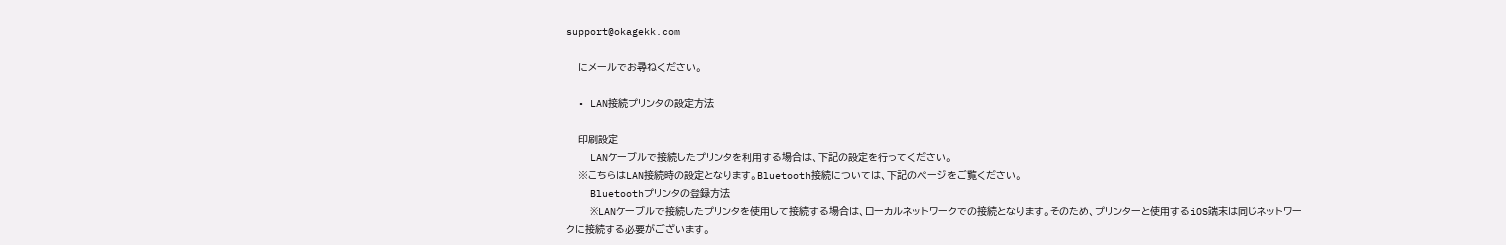support@okagekk.com

    にメールでお尋ねください。

  • LAN接続プリンタの設定方法

    印刷設定
    LANケーブルで接続したプリンタを利用する場合は、下記の設定を行ってください。
    ※こちらはLAN接続時の設定となります。Bluetooth接続については、下記のページをご覧ください。
    Bluetoothプリンタの登録方法
    ※LANケーブルで接続したプリンタを使用して接続する場合は、ローカルネットワークでの接続となります。そのため、プリンターと使用するiOS端末は同じネットワークに接続する必要がございます。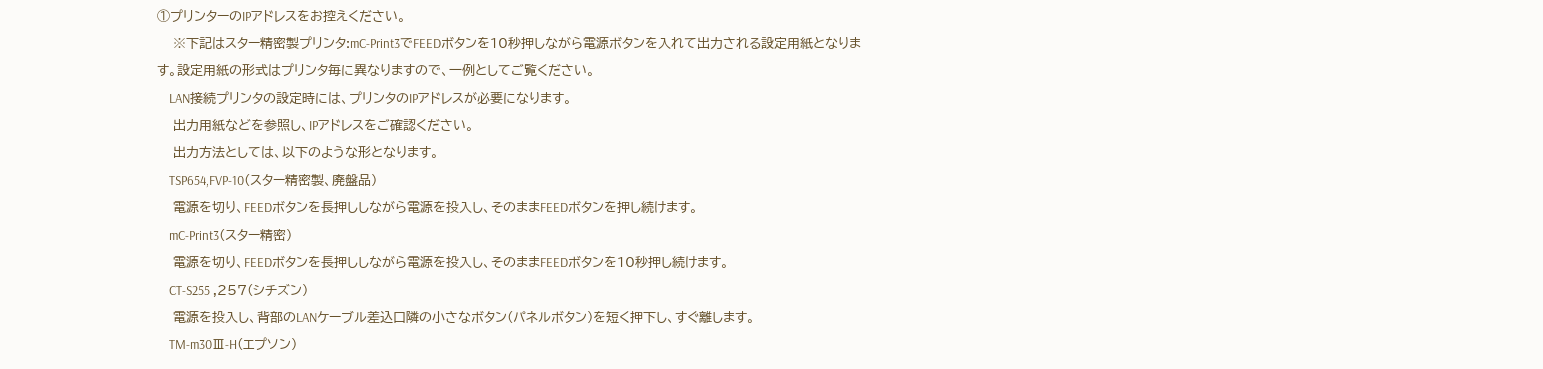①プリンターのIPアドレスをお控えください。
    ※下記はスター精密製プリンタ:mC-Print3でFEEDボタンを10秒押しながら電源ボタンを入れて出力される設定用紙となります。設定用紙の形式はプリンタ毎に異なりますので、一例としてご覧ください。
    LAN接続プリンタの設定時には、プリンタのIPアドレスが必要になります。
    出力用紙などを参照し、IPアドレスをご確認ください。
    出力方法としては、以下のような形となります。
    TSP654,FVP-10(スター精密製、廃盤品)
    電源を切り、FEEDボタンを長押ししながら電源を投入し、そのままFEEDボタンを押し続けます。
    mC-Print3(スター精密)
    電源を切り、FEEDボタンを長押ししながら電源を投入し、そのままFEEDボタンを10秒押し続けます。
    CT-S255 ,257(シチズン)
    電源を投入し、背部のLANケーブル差込口隣の小さなボタン(パネルボタン)を短く押下し、すぐ離します。
    TM-m30Ⅲ-H(エプソン)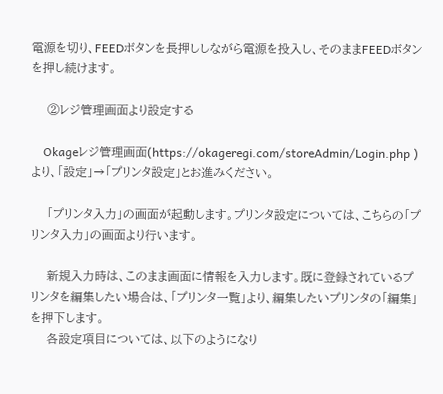電源を切り、FEEDボタンを長押ししながら電源を投入し、そのままFEEDボタンを押し続けます。

    ②レジ管理画面より設定する

    Okageレジ管理画面(https://okageregi.com/storeAdmin/Login.php )より、「設定」→「プリンタ設定」とお進みください。

    「プリンタ入力」の画面が起動します。プリンタ設定については、こちらの「プリンタ入力」の画面より行います。

    新規入力時は、このまま画面に情報を入力します。既に登録されているプリンタを編集したい場合は、「プリンタ一覧」より、編集したいプリンタの「編集」を押下します。
    各設定項目については、以下のようになり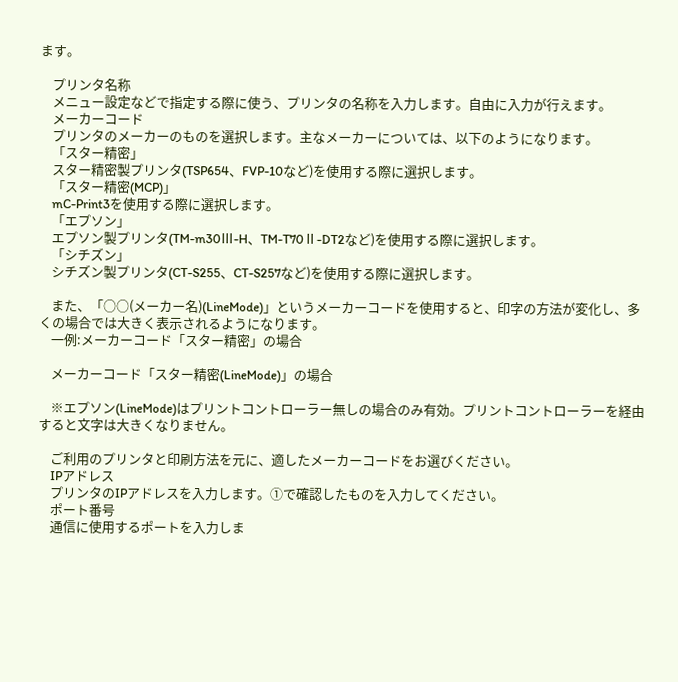ます。

    プリンタ名称
    メニュー設定などで指定する際に使う、プリンタの名称を入力します。自由に入力が行えます。
    メーカーコード
    プリンタのメーカーのものを選択します。主なメーカーについては、以下のようになります。
    「スター精密」
    スター精密製プリンタ(TSP654、FVP-10など)を使用する際に選択します。
    「スター精密(MCP)」
    mC-Print3を使用する際に選択します。
    「エプソン」
    エプソン製プリンタ(TM-m30Ⅲ-H、TM-T70Ⅱ-DT2など)を使用する際に選択します。
    「シチズン」
    シチズン製プリンタ(CT-S255、CT-S257など)を使用する際に選択します。

    また、「○○(メーカー名)(LineMode)」というメーカーコードを使用すると、印字の方法が変化し、多くの場合では大きく表示されるようになります。
    一例:メーカーコード「スター精密」の場合

    メーカーコード「スター精密(LineMode)」の場合

    ※エプソン(LineMode)はプリントコントローラー無しの場合のみ有効。プリントコントローラーを経由すると文字は大きくなりません。

    ご利用のプリンタと印刷方法を元に、適したメーカーコードをお選びください。
    IPアドレス
    プリンタのIPアドレスを入力します。①で確認したものを入力してください。
    ポート番号
    通信に使用するポートを入力しま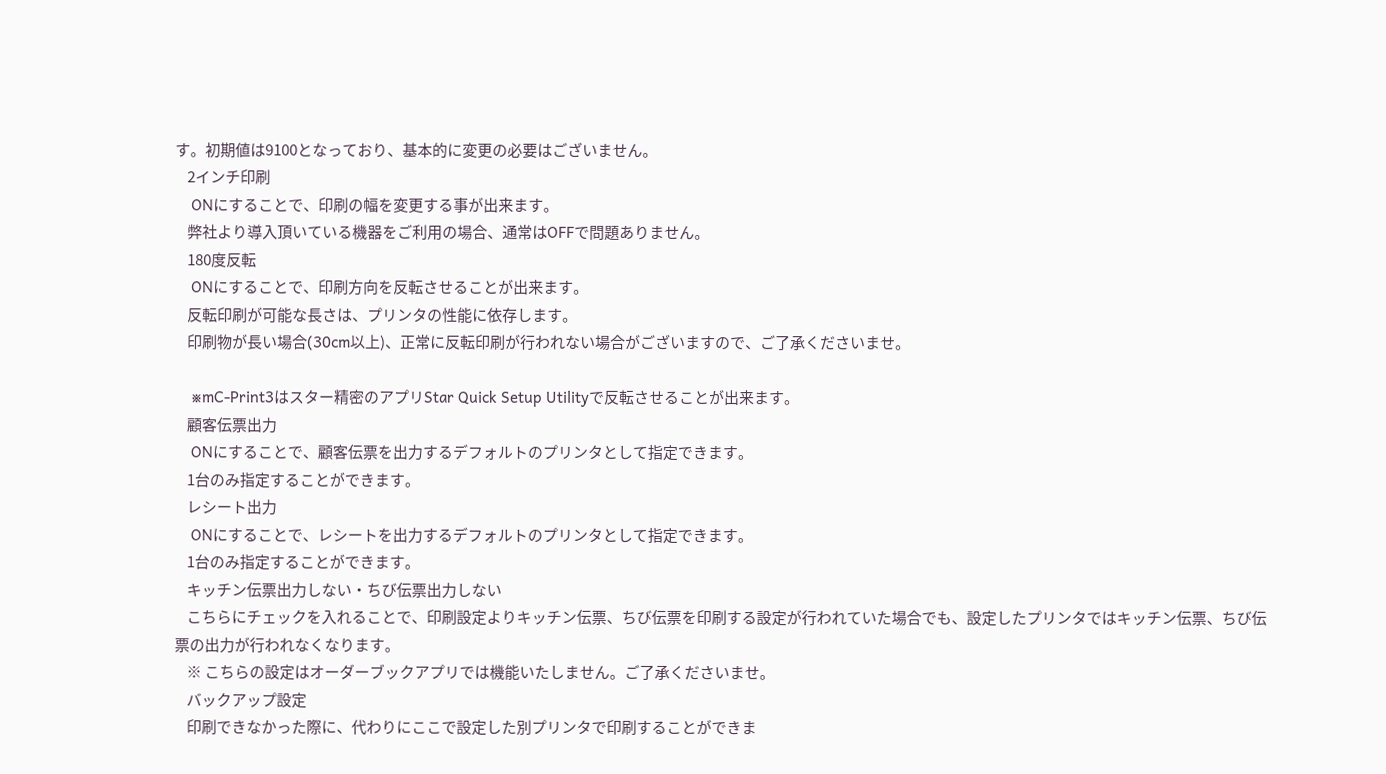す。初期値は9100となっており、基本的に変更の必要はございません。
    2インチ印刷
    ONにすることで、印刷の幅を変更する事が出来ます。
    弊社より導入頂いている機器をご利用の場合、通常はOFFで問題ありません。
    180度反転
    ONにすることで、印刷方向を反転させることが出来ます。
    反転印刷が可能な長さは、プリンタの性能に依存します。
    印刷物が長い場合(30cm以上)、正常に反転印刷が行われない場合がございますので、ご了承くださいませ。

    ※mC-Print3はスター精密のアプリStar Quick Setup Utilityで反転させることが出来ます。
    顧客伝票出力
    ONにすることで、顧客伝票を出力するデフォルトのプリンタとして指定できます。
    1台のみ指定することができます。
    レシート出力
    ONにすることで、レシートを出力するデフォルトのプリンタとして指定できます。
    1台のみ指定することができます。
    キッチン伝票出力しない・ちび伝票出力しない
    こちらにチェックを入れることで、印刷設定よりキッチン伝票、ちび伝票を印刷する設定が行われていた場合でも、設定したプリンタではキッチン伝票、ちび伝票の出力が行われなくなります。
    ※ こちらの設定はオーダーブックアプリでは機能いたしません。ご了承くださいませ。
    バックアップ設定
    印刷できなかった際に、代わりにここで設定した別プリンタで印刷することができま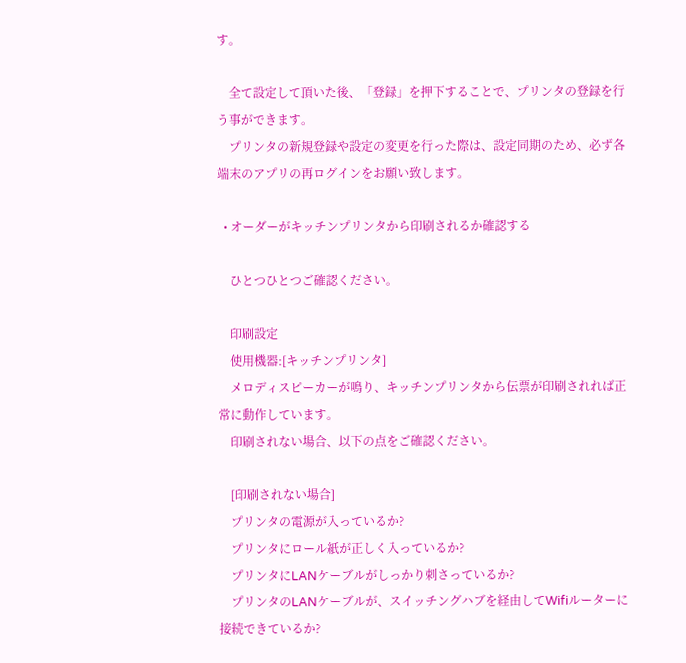す。

    全て設定して頂いた後、「登録」を押下することで、プリンタの登録を行う事ができます。
    プリンタの新規登録や設定の変更を行った際は、設定同期のため、必ず各端末のアプリの再ログインをお願い致します。

  • オーダーがキッチンプリンタから印刷されるか確認する

    ひとつひとつご確認ください。

    印刷設定
    使用機器:[キッチンプリンタ]
    メロディスピーカーが鳴り、キッチンプリンタから伝票が印刷されれば正常に動作しています。
    印刷されない場合、以下の点をご確認ください。

    [印刷されない場合]
    プリンタの電源が入っているか?
    プリンタにロール紙が正しく入っているか?
    プリンタにLANケーブルがしっかり刺さっているか?
    プリンタのLANケーブルが、スイッチングハブを経由してWifiルーターに接続できているか?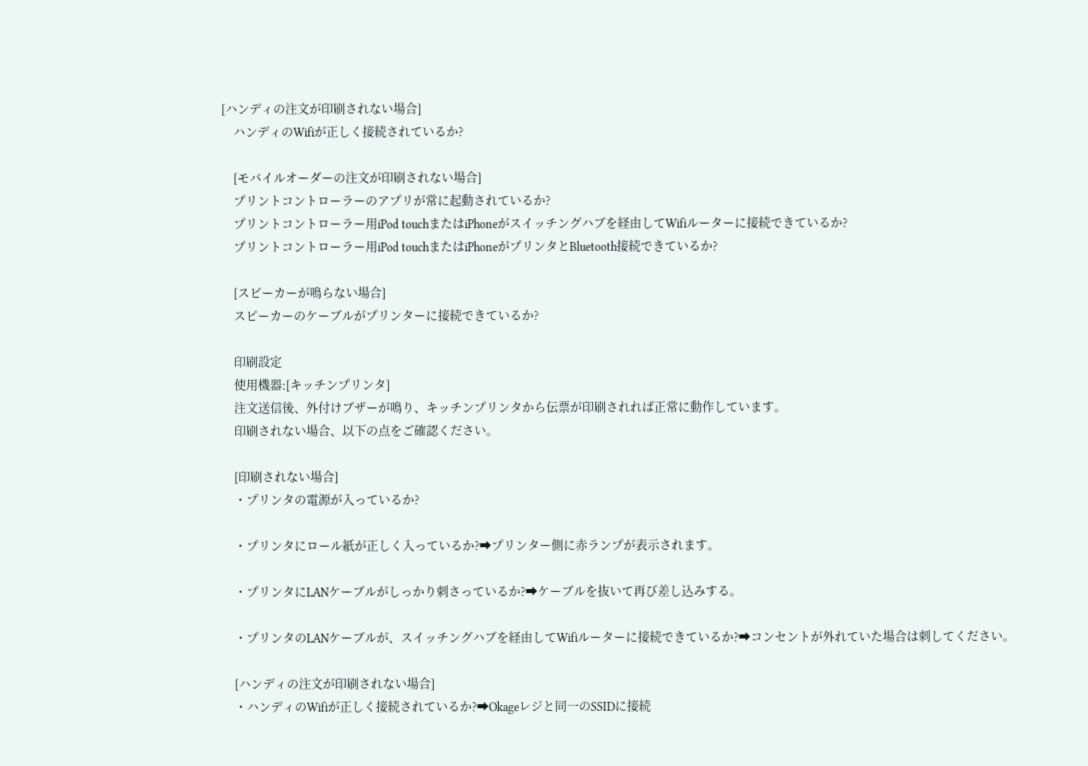[ハンディの注文が印刷されない場合]
    ハンディのWifiが正しく接続されているか?

    [モバイルオーダーの注文が印刷されない場合]
    プリントコントローラーのアプリが常に起動されているか?
    プリントコントローラー用iPod touchまたはiPhoneがスイッチングハブを経由してWifiルーターに接続できているか?
    プリントコントローラー用iPod touchまたはiPhoneがプリンタとBluetooth接続できているか?

    [スピーカーが鳴らない場合]
    スピーカーのケーブルがプリンターに接続できているか?

    印刷設定
    使用機器:[キッチンプリンタ]
    注文送信後、外付けブザーが鳴り、キッチンプリンタから伝票が印刷されれば正常に動作しています。
    印刷されない場合、以下の点をご確認ください。

    [印刷されない場合]
    ・プリンタの電源が入っているか?

    ・プリンタにロール紙が正しく入っているか?➡プリンター側に赤ランプが表示されます。

    ・プリンタにLANケーブルがしっかり刺さっているか?➡ケーブルを抜いて再び差し込みする。

    ・プリンタのLANケーブルが、スイッチングハブを経由してWifiルーターに接続できているか?➡コンセントが外れていた場合は刺してください。

    [ハンディの注文が印刷されない場合]
    ・ハンディのWifiが正しく接続されているか?➡Okageレジと同一のSSIDに接続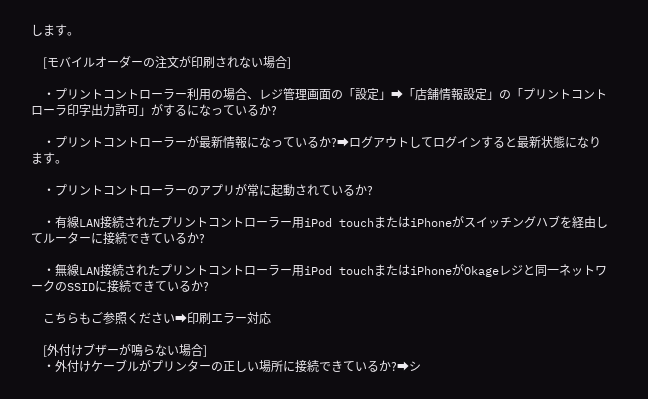します。

    [モバイルオーダーの注文が印刷されない場合]

    ・プリントコントローラー利用の場合、レジ管理画面の「設定」➡「店舗情報設定」の「プリントコントローラ印字出力許可」がするになっているか?

    ・プリントコントローラーが最新情報になっているか?➡ログアウトしてログインすると最新状態になります。

    ・プリントコントローラーのアプリが常に起動されているか?

    ・有線LAN接続されたプリントコントローラー用iPod touchまたはiPhoneがスイッチングハブを経由してルーターに接続できているか?

    ・無線LAN接続されたプリントコントローラー用iPod touchまたはiPhoneがOkageレジと同一ネットワークのSSIDに接続できているか?

    こちらもご参照ください➡印刷エラー対応

    [外付けブザーが鳴らない場合]
    ・外付けケーブルがプリンターの正しい場所に接続できているか?➡シ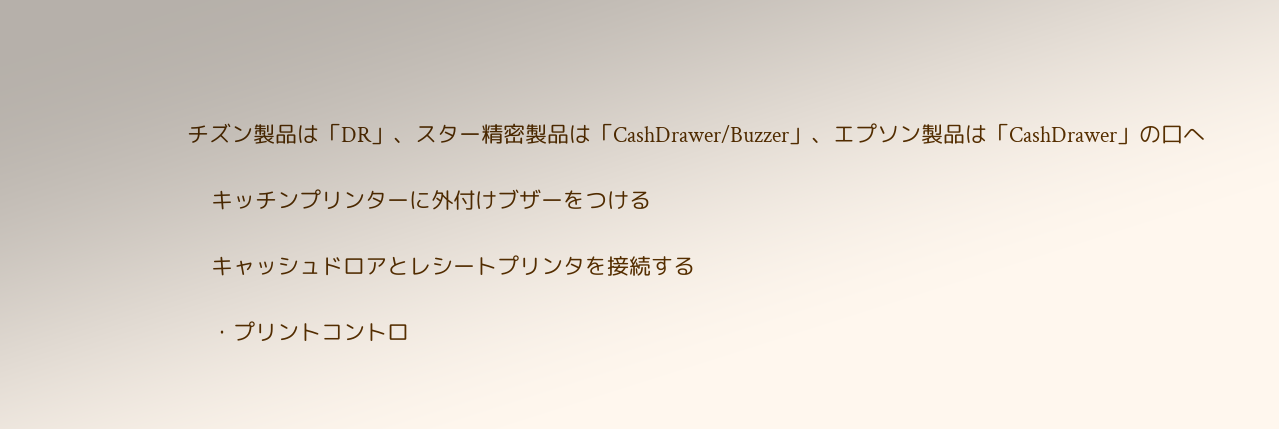チズン製品は「DR」、スター精密製品は「CashDrawer/Buzzer」、エプソン製品は「CashDrawer」の口へ

    キッチンプリンターに外付けブザーをつける

    キャッシュドロアとレシートプリンタを接続する

    ・プリントコントロ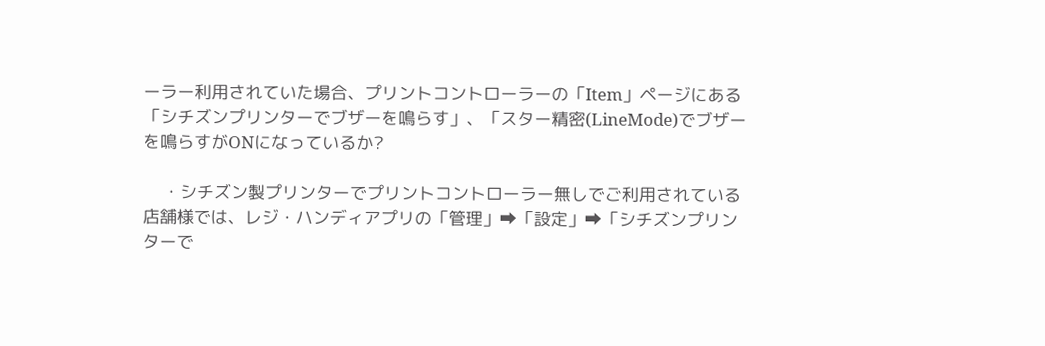ーラー利用されていた場合、プリントコントローラーの「Item」ページにある「シチズンプリンターでブザーを鳴らす」、「スター精密(LineMode)でブザーを鳴らすがONになっているか?

    ・シチズン製プリンターでプリントコントローラー無しでご利用されている店舗様では、レジ・ハンディアプリの「管理」➡「設定」➡「シチズンプリンターで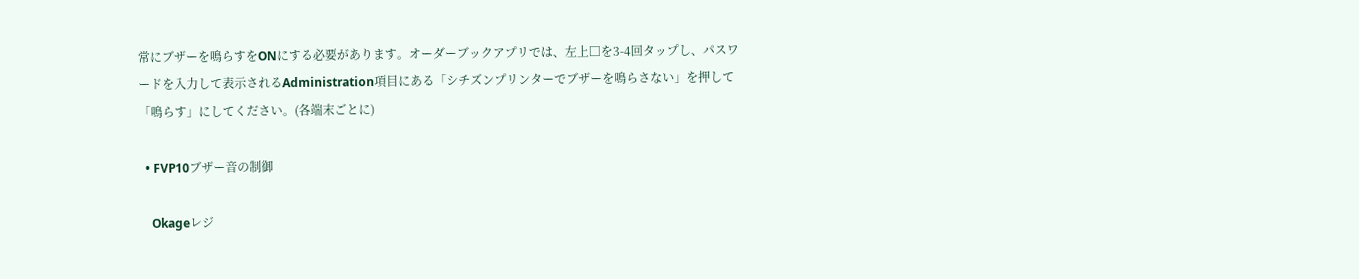常にブザーを鳴らすをONにする必要があります。オーダーブックアプリでは、左上□を3-4回タップし、パスワードを入力して表示されるAdministration項目にある「シチズンプリンターでブザーを鳴らさない」を押して「鳴らす」にしてください。(各端末ごとに)

  • FVP10ブザー音の制御

    Okageレジ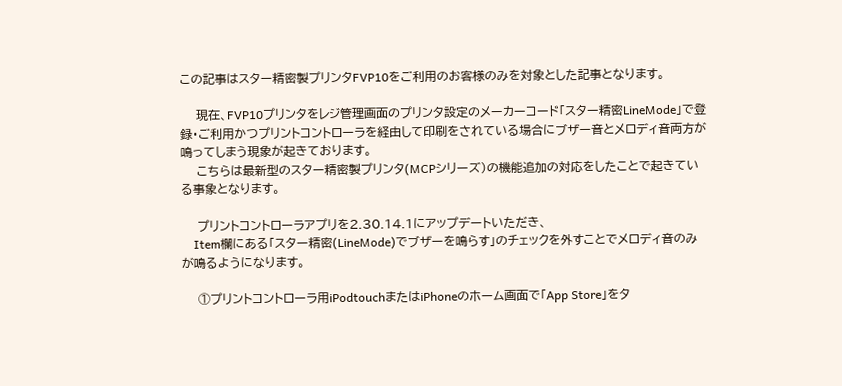この記事はスター精密製プリンタFVP10をご利用のお客様のみを対象とした記事となります。

    現在、FVP10プリンタをレジ管理画面のプリンタ設定のメーカーコード「スター精密LineMode」で登録・ご利用かつプリントコントローラを経由して印刷をされている場合にブザー音とメロディ音両方が鳴ってしまう現象が起きております。
    こちらは最新型のスター精密製プリンタ(MCPシリーズ)の機能追加の対応をしたことで起きている事象となります。

    プリントコントローラアプリを2.30.14.1にアップデートいただき、
    Item欄にある「スター精密(LineMode)でブザーを鳴らす」のチェックを外すことでメロディ音のみが鳴るようになります。

    ①プリントコントローラ用iPodtouchまたはiPhoneのホーム画面で「App Store」をタ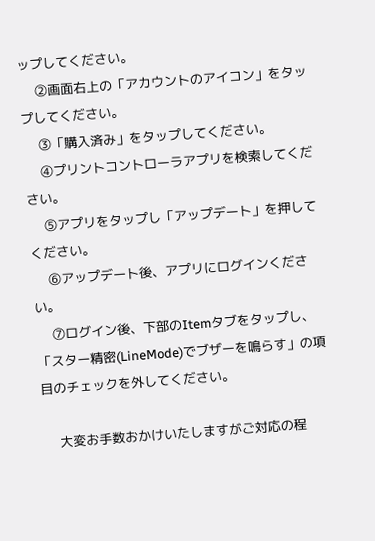ップしてください。
    ②画面右上の「アカウントのアイコン」をタップしてください。
    ③「購入済み」をタップしてください。
    ④プリントコントローラアプリを検索してください。
    ⑤アプリをタップし「アップデート」を押してください。
    ⑥アップデート後、アプリにログインください。
    ⑦ログイン後、下部のItemタブをタップし、「スター精密(LineMode)でブザーを鳴らす」の項目のチェックを外してください。

    大変お手数おかけいたしますがご対応の程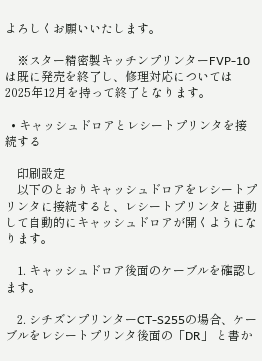よろしくお願いいたします。

    ※スター精密製キッチンプリンターFVP-10は既に発売を終了し、修理対応については2025年12月を持って終了となります。

  • キャッシュドロアとレシートプリンタを接続する

    印刷設定
    以下のとおりキャッシュドロアをレシートプリンタに接続すると、レシートプリンタと連動して自動的にキャッシュドロアが開くようになります。

    1. キャッシュドロア後面のケーブルを確認します。

    2. シチズンプリンターCT-S255の場合、ケーブルをレシートプリンタ後面の「DR」 と書か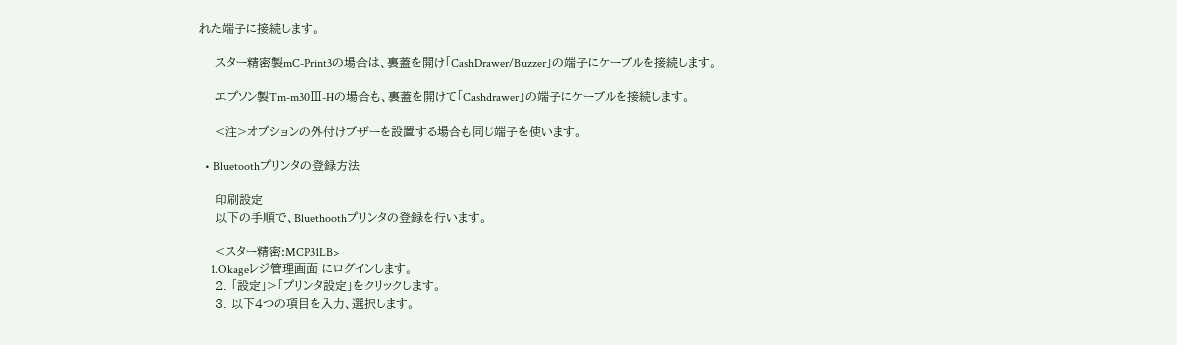れた端子に接続します。

    スター精密製mC-Print3の場合は、裏蓋を開け「CashDrawer/Buzzer」の端子にケーブルを接続します。

    エプソン製Tm-m30Ⅲ-Hの場合も、裏蓋を開けて「Cashdrawer」の端子にケーブルを接続します。

    <注>オプションの外付けブザーを設置する場合も同じ端子を使います。

  • Bluetoothプリンタの登録方法

    印刷設定
    以下の手順で、Bluethoothプリンタの登録を行います。

    <スター精密:MCP31LB>
    1.Okageレジ管理画面 にログインします。
    2. 「設定」>「プリンタ設定」をクリックします。
    3. 以下4つの項目を入力、選択します。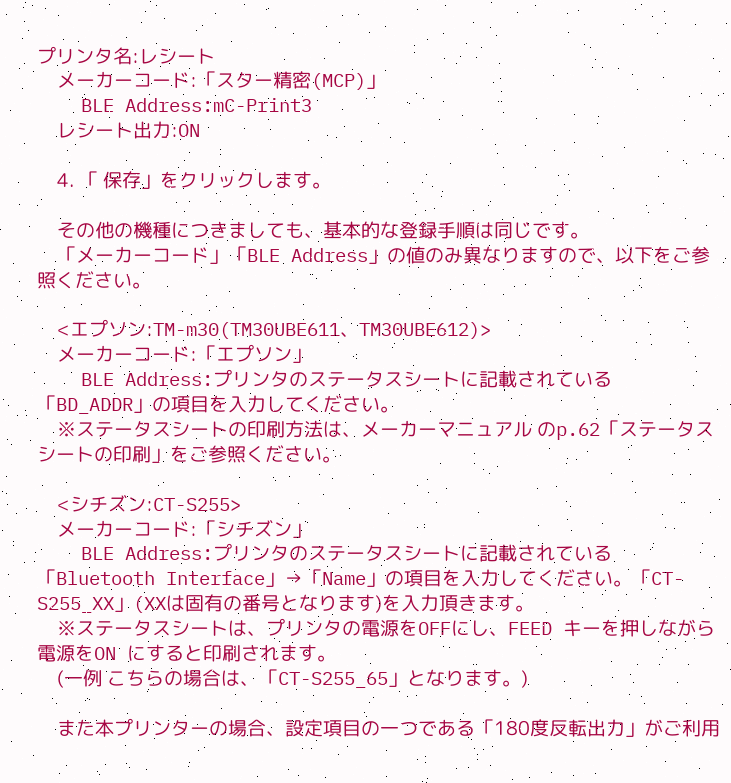プリンタ名:レシート
    メーカーコード:「スター精密(MCP)」
    BLE Address:mC-Print3
    レシート出力:ON

    4. 「 保存」をクリックします。

    その他の機種につきましても、基本的な登録手順は同じです。
    「メーカーコード」「BLE Address」の値のみ異なりますので、以下をご参照ください。

    <エプソン:TM-m30(TM30UBE611、TM30UBE612)>
    メーカーコード:「エプソン」
    BLE Address:プリンタのステータスシートに記載されている「BD_ADDR」の項目を入力してください。
    ※ステータスシートの印刷方法は、メーカーマニュアル のp.62「ステータスシートの印刷」をご参照ください。

    <シチズン:CT-S255>
    メーカーコード:「シチズン」
    BLE Address:プリンタのステータスシートに記載されている「Bluetooth Interface」→「Name」の項目を入力してください。「CT-S255_XX」(XXは固有の番号となります)を入力頂きます。
    ※ステータスシートは、プリンタの電源をOFFにし、FEED キーを押しながら電源をON にすると印刷されます。
    (一例 こちらの場合は、「CT-S255_65」となります。)

    また本プリンターの場合、設定項目の一つである「180度反転出力」がご利用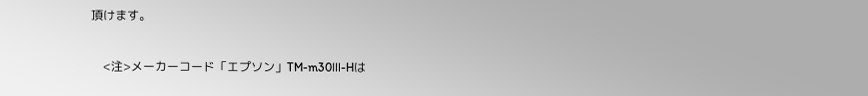頂けます。

    <注>メーカーコード「エプソン」TM-m30Ⅲ-Hは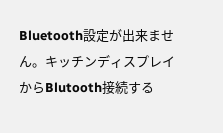Bluetooth設定が出来ません。キッチンディスプレイからBlutooth接続する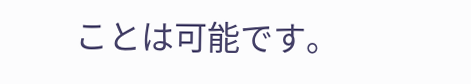ことは可能です。